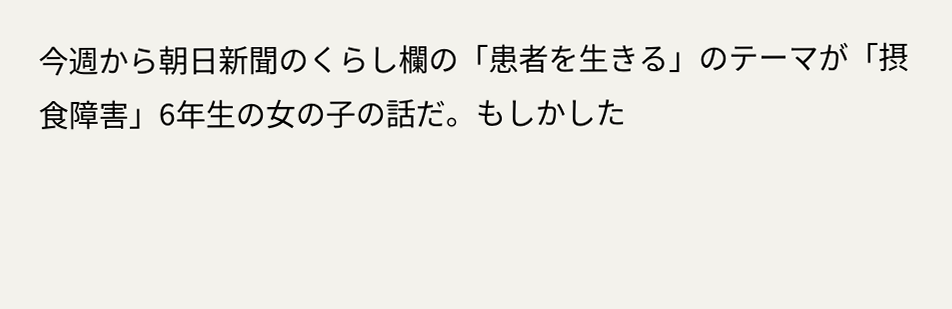今週から朝日新聞のくらし欄の「患者を生きる」のテーマが「摂食障害」6年生の女の子の話だ。もしかした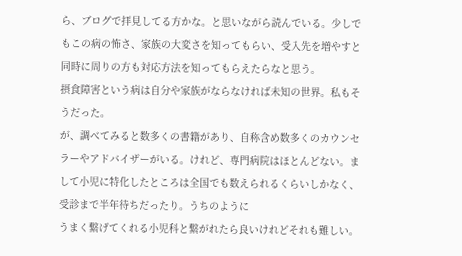ら、ブログで拝見してる方かな。と思いながら読んでいる。少しでもこの病の怖さ、家族の大変さを知ってもらい、受入先を増やすと同時に周りの方も対応方法を知ってもらえたらなと思う。
摂食障害という病は自分や家族がならなければ未知の世界。私もそうだった。
が、調べてみると数多くの書籍があり、自称含め数多くのカウンセラーやアドバイザーがいる。けれど、専門病院はほとんどない。まして小児に特化したところは全国でも数えられるくらいしかなく、受診まで半年待ちだったり。うちのように
うまく繋げてくれる小児科と繋がれたら良いけれどそれも難しい。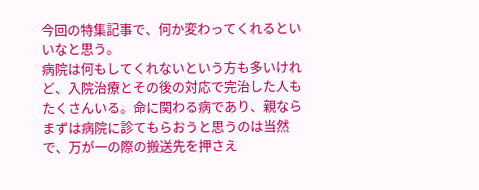今回の特集記事で、何か変わってくれるといいなと思う。
病院は何もしてくれないという方も多いけれど、入院治療とその後の対応で完治した人もたくさんいる。命に関わる病であり、親ならまずは病院に診てもらおうと思うのは当然で、万が一の際の搬送先を押さえ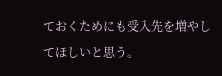ておくためにも受入先を増やしてほしいと思う。